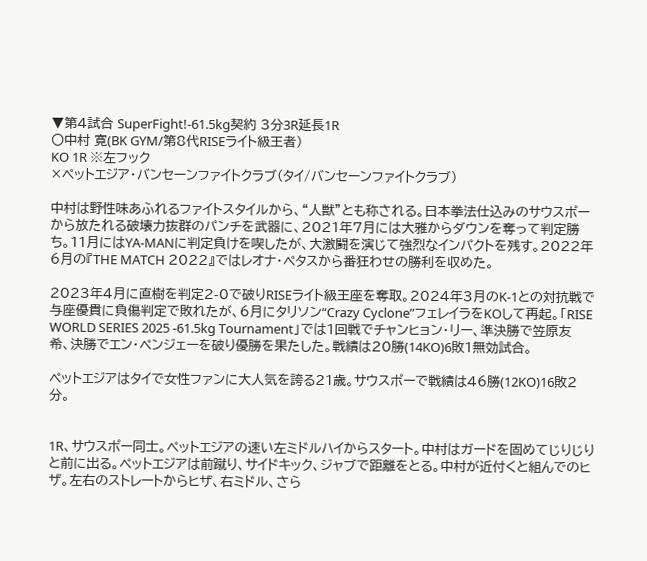▼第4試合 SuperFight!-61.5kg契約 3分3R延長1R
〇中村 寛(BK GYM/第8代RISEライト級王者)
KO 1R ※左フック
×ペットエジア・バンセーンファイトクラブ(タイ/バンセーンファイトクラブ)

中村は野性味あふれるファイトスタイルから、“人獣”とも称される。日本拳法仕込みのサウスポーから放たれる破壊力抜群のパンチを武器に、2021年7月には大雅からダウンを奪って判定勝ち。11月にはYA-MANに判定負けを喫したが、大激闘を演じて強烈なインパクトを残す。2022年6月の『THE MATCH 2022』ではレオナ・ペタスから番狂わせの勝利を収めた。

2023年4月に直樹を判定2-0で破りRISEライト級王座を奪取。2024年3月のK-1との対抗戦で与座優貴に負傷判定で敗れたが、6月にタリソン“Crazy Cyclone”フェレイラをKOして再起。「RISE WORLD SERIES 2025 -61.5kg Tournament」では1回戦でチャンヒョン・リー、準決勝で笠原友希、決勝でエン・ペンジェーを破り優勝を果たした。戦績は20勝(14KO)6敗1無効試合。

ペットエジアはタイで女性ファンに大人気を誇る21歳。サウスポーで戦績は46勝(12KO)16敗2分。


1R、サウスポー同士。ペットエジアの速い左ミドルハイからスタート。中村はガードを固めてじりじりと前に出る。ペットエジアは前蹴り、サイドキック、ジャブで距離をとる。中村が近付くと組んでのヒザ。左右のストレートからヒザ、右ミドル、さら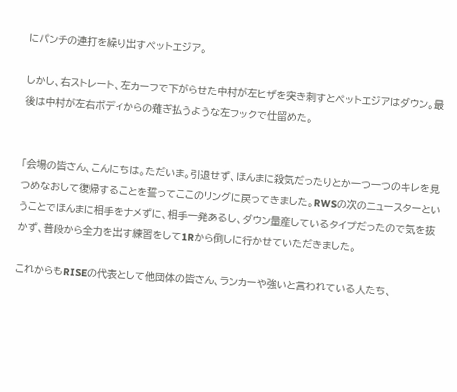にパンチの連打を繰り出すペットエジア。

しかし、右ストレート、左カーフで下がらせた中村が左ヒザを突き刺すとペットエジアはダウン。最後は中村が左右ボディからの薙ぎ払うような左フックで仕留めた。


「会場の皆さん、こんにちは。ただいま。引退せず、ほんまに殺気だったりとか一つ一つのキレを見つめなおして復帰することを誓ってここのリングに戻ってきました。RWSの次のニュースターということでほんまに相手をナメずに、相手一発あるし、ダウン量産しているタイプだったので気を抜かず、普段から全力を出す練習をして1Rから倒しに行かせていただきました。

これからもRISEの代表として他団体の皆さん、ランカーや強いと言われている人たち、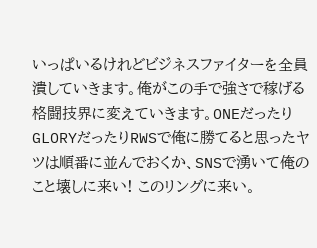いっぱいるけれどビジネスファイターを全員潰していきます。俺がこの手で強さで稼げる格闘技界に変えていきます。ONEだったりGLORYだったりRWSで俺に勝てると思ったヤツは順番に並んでおくか、SNSで湧いて俺のこと壊しに来い! このリングに来い。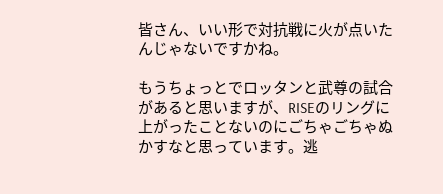皆さん、いい形で対抗戦に火が点いたんじゃないですかね。

もうちょっとでロッタンと武尊の試合があると思いますが、RISEのリングに上がったことないのにごちゃごちゃぬかすなと思っています。逃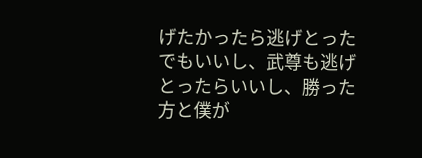げたかったら逃げとったでもいいし、武尊も逃げとったらいいし、勝った方と僕が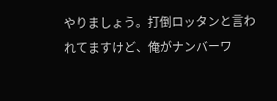やりましょう。打倒ロッタンと言われてますけど、俺がナンバーワ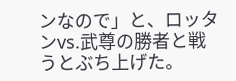ンなので」と、ロッタンvs.武尊の勝者と戦うとぶち上げた。